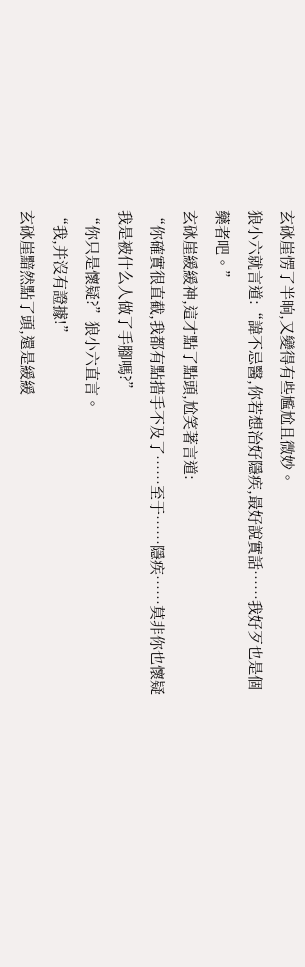玄砯崖愣了半晌,又變得有些尷尬且微妙。
狼小六就言道:“諱不忌醫,你若想治好隱疾,最好說實話……我好歹也是個藥者吧。”
玄砯崖緩緩神,這才點了點頭,尬笑著言道:
“你確實很直截,我都有點措手不及了……至于……隱疾……莫非你也懷疑我是被什么人做了手腳嗎?”
“你只是懷疑?”狼小六直言。
“我,并沒有證據!”
玄砯崖黯然點了頭,還是緩緩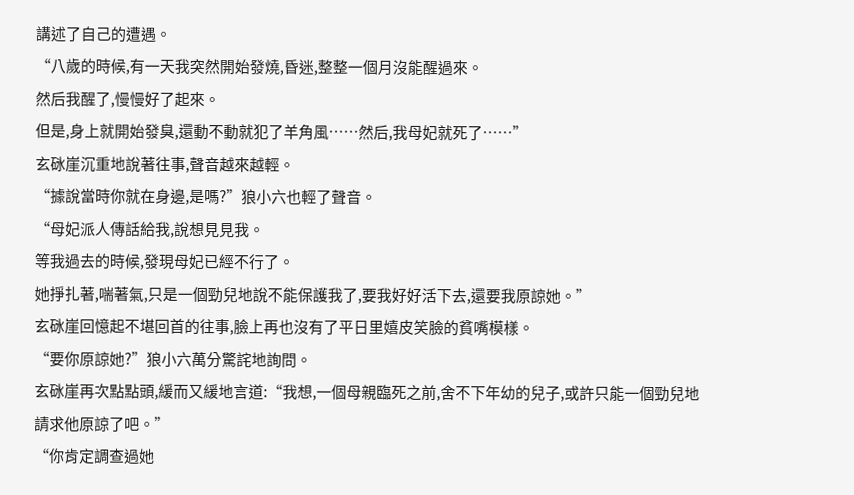講述了自己的遭遇。
“八歲的時候,有一天我突然開始發燒,昏迷,整整一個月沒能醒過來。
然后我醒了,慢慢好了起來。
但是,身上就開始發臭,還動不動就犯了羊角風……然后,我母妃就死了……”
玄砯崖沉重地說著往事,聲音越來越輕。
“據說當時你就在身邊,是嗎?”狼小六也輕了聲音。
“母妃派人傳話給我,說想見見我。
等我過去的時候,發現母妃已經不行了。
她掙扎著,喘著氣,只是一個勁兒地說不能保護我了,要我好好活下去,還要我原諒她。”
玄砯崖回憶起不堪回首的往事,臉上再也沒有了平日里嬉皮笑臉的貧嘴模樣。
“要你原諒她?”狼小六萬分驚詫地詢問。
玄砯崖再次點點頭,緩而又緩地言道:“我想,一個母親臨死之前,舍不下年幼的兒子,或許只能一個勁兒地請求他原諒了吧。”
“你肯定調查過她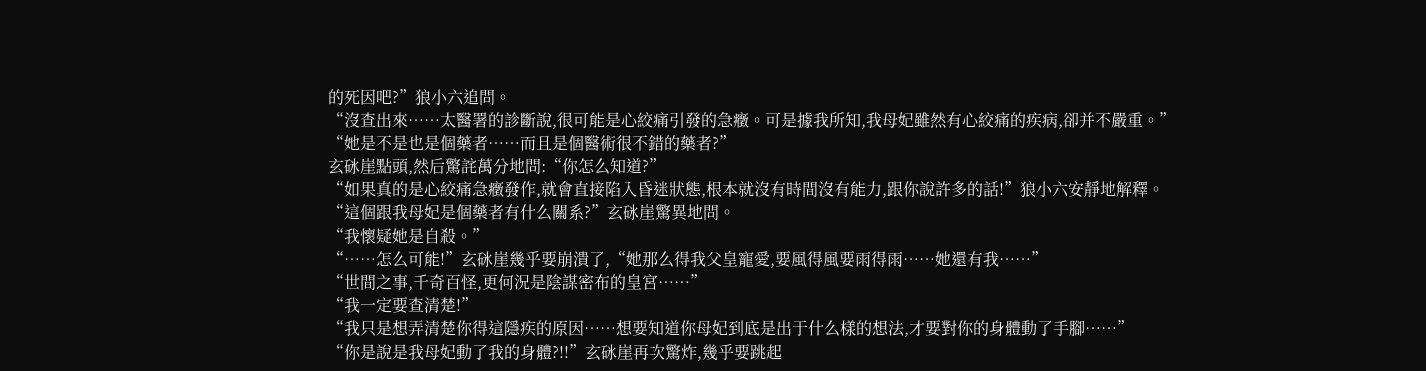的死因吧?”狼小六追問。
“沒查出來……太醫署的診斷說,很可能是心絞痛引發的急癥。可是據我所知,我母妃雖然有心絞痛的疾病,卻并不嚴重。”
“她是不是也是個藥者……而且是個醫術很不錯的藥者?”
玄砯崖點頭,然后驚詫萬分地問:“你怎么知道?”
“如果真的是心絞痛急癥發作,就會直接陷入昏迷狀態,根本就沒有時間沒有能力,跟你說許多的話!”狼小六安靜地解釋。
“這個跟我母妃是個藥者有什么關系?”玄砯崖驚異地問。
“我懷疑她是自殺。”
“……怎么可能!”玄砯崖幾乎要崩潰了,“她那么得我父皇寵愛,要風得風要雨得雨……她還有我……”
“世間之事,千奇百怪,更何況是陰謀密布的皇宮……”
“我一定要查清楚!”
“我只是想弄清楚你得這隱疾的原因……想要知道你母妃到底是出于什么樣的想法,才要對你的身體動了手腳……”
“你是說是我母妃動了我的身體?!!”玄砯崖再次驚炸,幾乎要跳起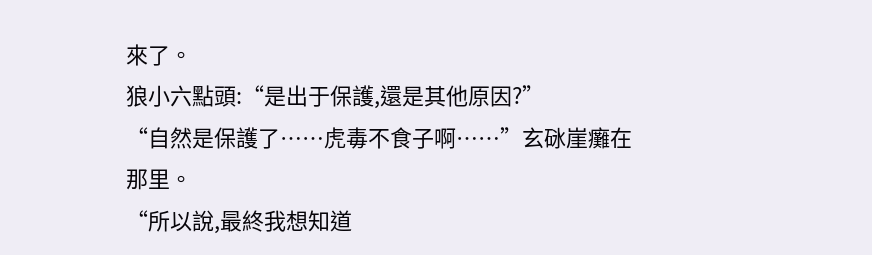來了。
狼小六點頭:“是出于保護,還是其他原因?”
“自然是保護了……虎毒不食子啊……”玄砯崖癱在那里。
“所以說,最終我想知道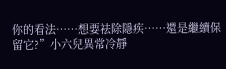你的看法……想要祛除隱疾……還是繼續保留它?”小六兒異常冷靜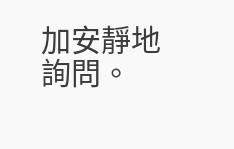加安靜地詢問。